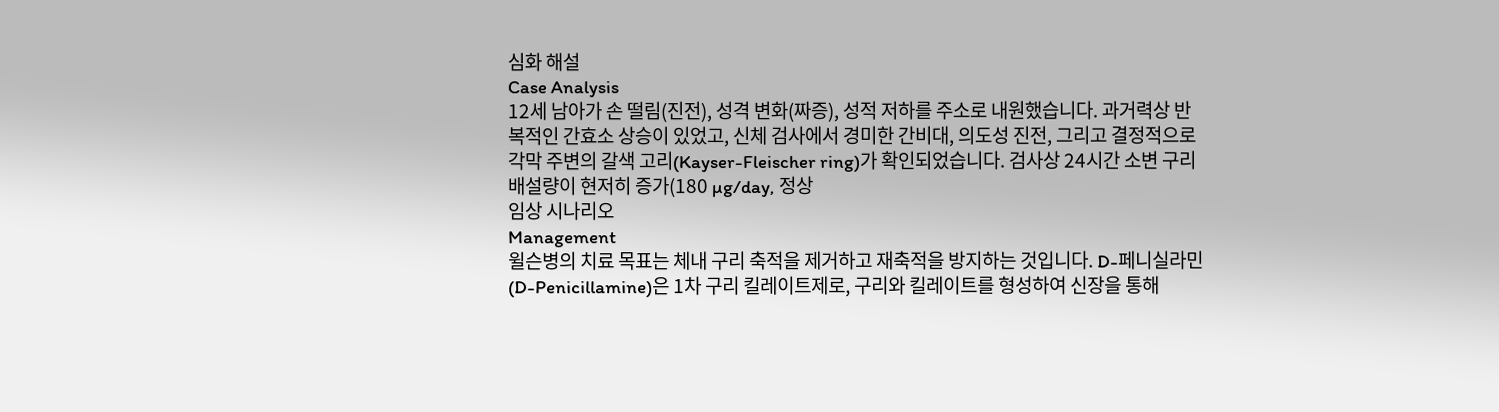심화 해설
Case Analysis
12세 남아가 손 떨림(진전), 성격 변화(짜증), 성적 저하를 주소로 내원했습니다. 과거력상 반복적인 간효소 상승이 있었고, 신체 검사에서 경미한 간비대, 의도성 진전, 그리고 결정적으로 각막 주변의 갈색 고리(Kayser-Fleischer ring)가 확인되었습니다. 검사상 24시간 소변 구리 배설량이 현저히 증가(180 µg/day, 정상
임상 시나리오
Management
윌슨병의 치료 목표는 체내 구리 축적을 제거하고 재축적을 방지하는 것입니다. D-페니실라민(D-Penicillamine)은 1차 구리 킬레이트제로, 구리와 킬레이트를 형성하여 신장을 통해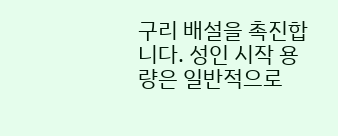구리 배설을 촉진합니다. 성인 시작 용량은 일반적으로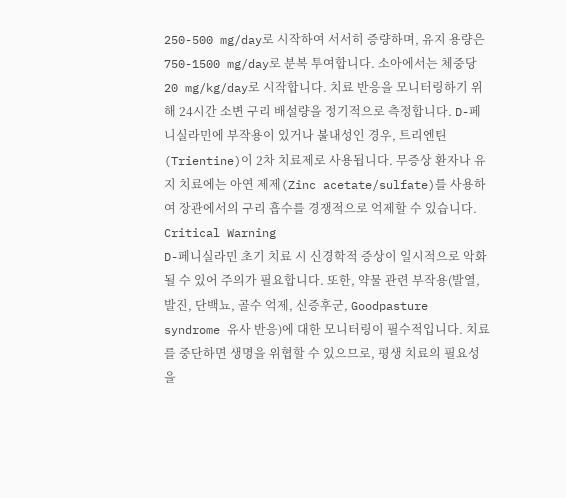250-500 mg/day로 시작하여 서서히 증량하며, 유지 용량은 750-1500 mg/day로 분복 투여합니다. 소아에서는 체중당 20 mg/kg/day로 시작합니다. 치료 반응을 모니터링하기 위해 24시간 소변 구리 배설량을 정기적으로 측정합니다. D-페니실라민에 부작용이 있거나 불내성인 경우, 트리엔틴(Trientine)이 2차 치료제로 사용됩니다. 무증상 환자나 유지 치료에는 아연 제제(Zinc acetate/sulfate)를 사용하여 장관에서의 구리 흡수를 경쟁적으로 억제할 수 있습니다.
Critical Warning
D-페니실라민 초기 치료 시 신경학적 증상이 일시적으로 악화될 수 있어 주의가 필요합니다. 또한, 약물 관련 부작용(발열, 발진, 단백뇨, 골수 억제, 신증후군, Goodpasture syndrome 유사 반응)에 대한 모니터링이 필수적입니다. 치료를 중단하면 생명을 위협할 수 있으므로, 평생 치료의 필요성을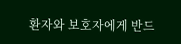환자와 보호자에게 반드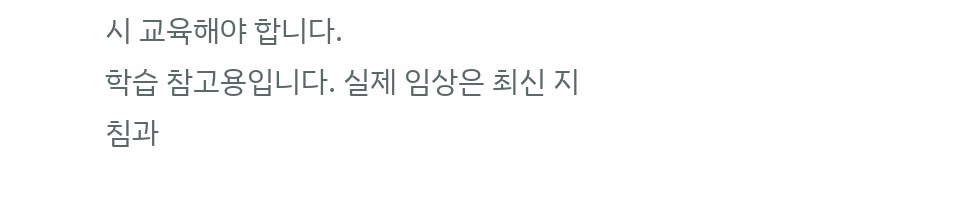시 교육해야 합니다.
학습 참고용입니다. 실제 임상은 최신 지침과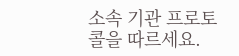소속 기관 프로토콜을 따르세요.